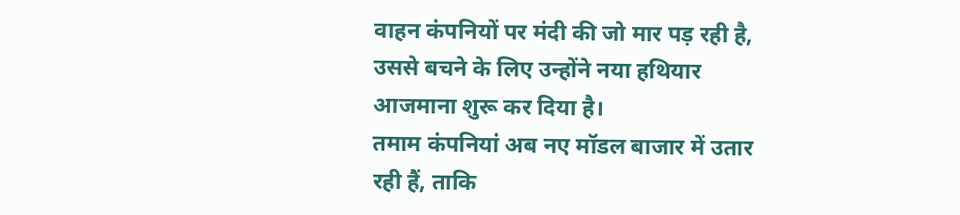वाहन कंपनियों पर मंदी की जो मार पड़ रही है, उससे बचने के लिए उन्होंने नया हथियार आजमाना शुरू कर दिया है।
तमाम कंपनियां अब नए मॉडल बाजार में उतार रही हैं, ताकि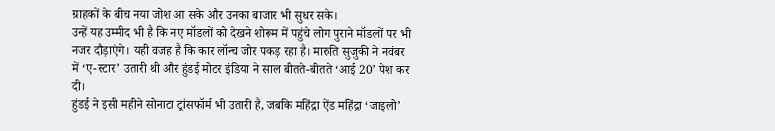ग्राहकों के बीच नया जोश आ सके और उनका बाजार भी सुधर सके।
उन्हें यह उम्मीद भी है कि नए मॉडलों को देखने शोरूम में पहुंचे लोग पुराने मॉडलों पर भी नजर दौड़ाएंगे। यही वजह है कि कार लॉन्च जोर पकड़ रहा है। मारुति सुजुकी ने नवंबर में ‘ए-स्टार’ उतारी थी और हुंडई मोटर इंडिया ने साल बीतते-बीतते ‘आई 20’ पेश कर दी।
हुंडई ने इसी महीने सोनाटा ट्रांसफॉर्म भी उतारी है, जबकि महिंद्रा ऐंड महिंद्रा ‘जाइलो’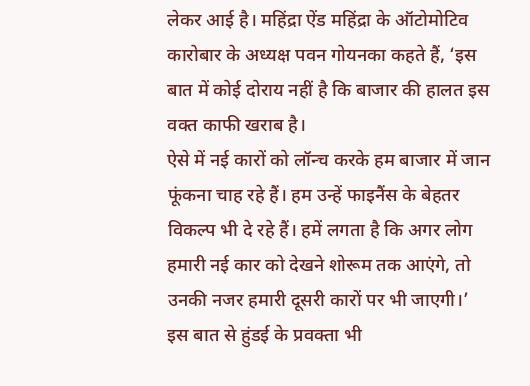लेकर आई है। महिंद्रा ऐंड महिंद्रा के ऑटोमोटिव कारोबार के अध्यक्ष पवन गोयनका कहते हैं, ‘इस बात में कोई दोराय नहीं है कि बाजार की हालत इस वक्त काफी खराब है।
ऐसे में नई कारों को लॉन्च करके हम बाजार में जान फूंकना चाह रहे हैं। हम उन्हें फाइनैंस के बेहतर विकल्प भी दे रहे हैं। हमें लगता है कि अगर लोग हमारी नई कार को देखने शोरूम तक आएंगे, तो उनकी नजर हमारी दूसरी कारों पर भी जाएगी।’
इस बात से हुंडई के प्रवक्ता भी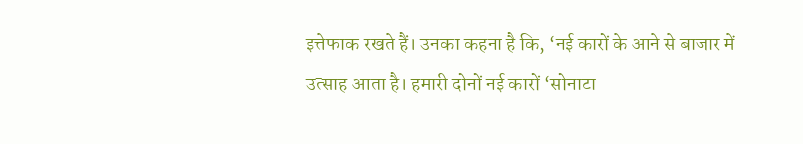इत्तेफाक रखते हैं। उनका कहना है कि, ‘नई कारों के आने से बाजार में उत्साह आता है। हमारी दोनों नई कारों ‘सोनाटा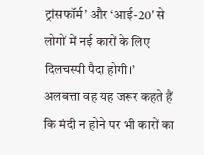ट्रांसफॉर्म’ और ‘आई-20′ से लोगों में नई कारों के लिए दिलचस्पी पैदा होगी।’
अलबत्ता वह यह जरूर कहते हैं कि मंदी न होने पर भी कारों का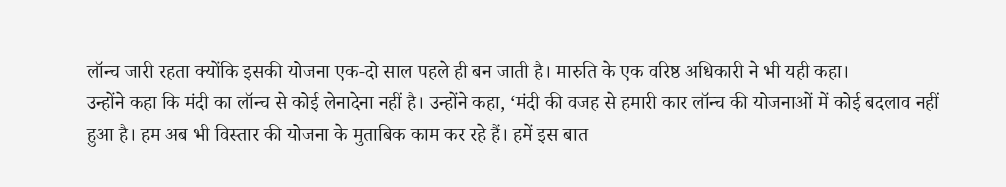लॉन्च जारी रहता क्योंकि इसकी योजना एक-दो साल पहले ही बन जाती है। मारुति के एक वरिष्ठ अधिकारी ने भी यही कहा।
उन्होंने कहा कि मंदी का लॉन्च से कोई लेनादेना नहीं है। उन्होंने कहा, ‘मंदी की वजह से हमारी कार लॉन्च की योजनाओं में कोई बदलाव नहीं हुआ है। हम अब भी विस्तार की योजना के मुताबिक काम कर रहे हैं। हमें इस बात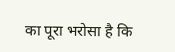का पूरा भरोसा है कि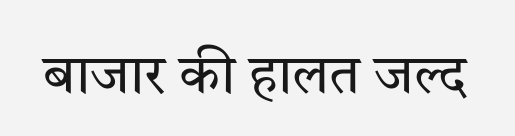बाजार की हालत जल्द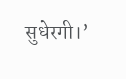सुधेरगी।’